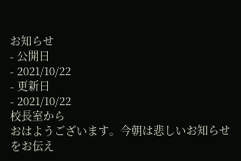お知らせ
- 公開日
- 2021/10/22
- 更新日
- 2021/10/22
校長室から
おはようございます。今朝は悲しいお知らせをお伝え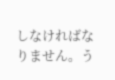しなければなりません。う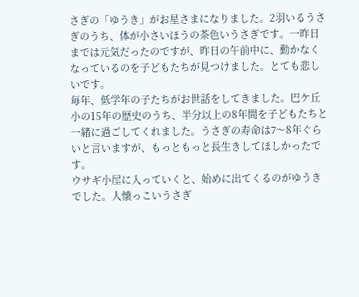さぎの「ゆうき」がお星さまになりました。2羽いるうさぎのうち、体が小さいほうの茶色いうさぎです。一昨日までは元気だったのですが、昨日の午前中に、動かなくなっているのを子どもたちが見つけました。とても悲しいです。
毎年、低学年の子たちがお世話をしてきました。巴ケ丘小の15年の歴史のうち、半分以上の8年間を子どもたちと一緒に過ごしてくれました。うさぎの寿命は7〜8年ぐらいと言いますが、もっともっと長生きしてほしかったです。
ウサギ小屋に入っていくと、始めに出てくるのがゆうきでした。人懐っこいうさぎ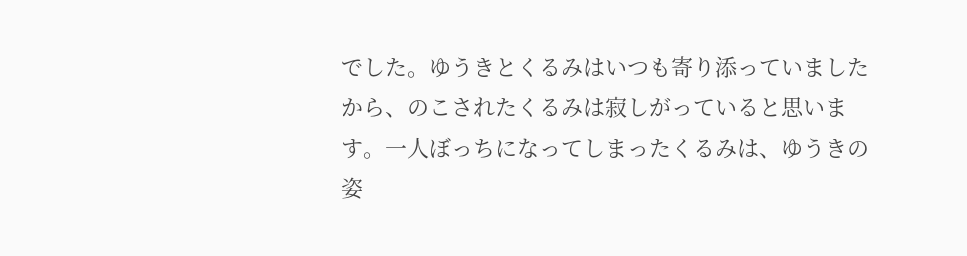でした。ゆうきとくるみはいつも寄り添っていましたから、のこされたくるみは寂しがっていると思います。一人ぼっちになってしまったくるみは、ゆうきの姿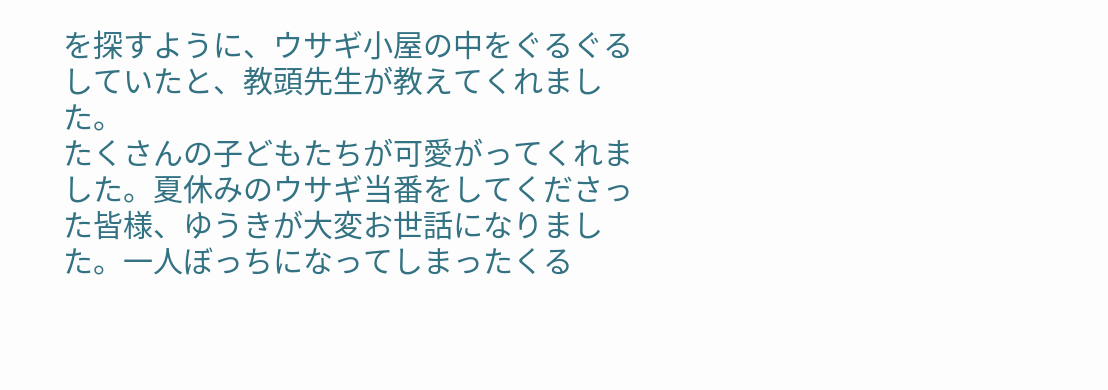を探すように、ウサギ小屋の中をぐるぐるしていたと、教頭先生が教えてくれました。
たくさんの子どもたちが可愛がってくれました。夏休みのウサギ当番をしてくださった皆様、ゆうきが大変お世話になりました。一人ぼっちになってしまったくる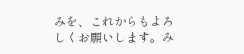みを、これからもよろしくお願いします。み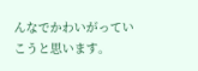んなでかわいがっていこうと思います。